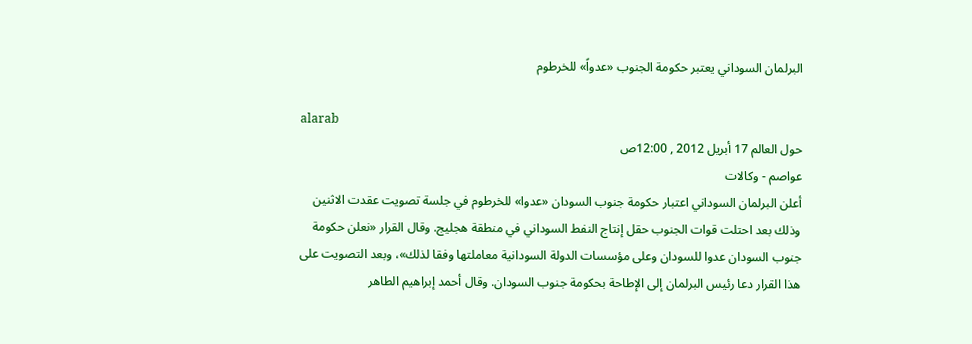البرلمان السوداني يعتبر حكومة الجنوب «عدواً» للخرطوم

alarab
حول العالم 17 أبريل 2012 , 12:00ص
عواصم - وكالات
أعلن البرلمان السوداني اعتبار حكومة جنوب السودان «عدوا» للخرطوم في جلسة تصويت عقدت الاثنين وذلك بعد احتلت قوات الجنوب حقل إنتاج النفط السوداني في منطقة هجليج. وقال القرار «نعلن حكومة جنوب السودان عدوا للسودان وعلى مؤسسات الدولة السودانية معاملتها وفقا لذلك»، وبعد التصويت على هذا القرار دعا رئيس البرلمان إلى الإطاحة بحكومة جنوب السودان. وقال أحمد إبراهيم الطاهر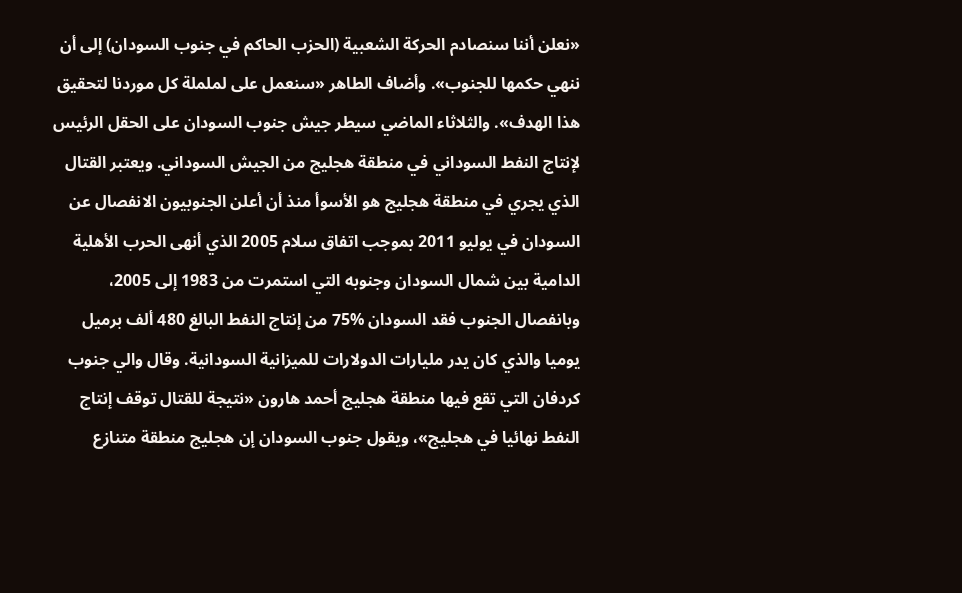«نعلن أننا سنصادم الحركة الشعبية (الحزب الحاكم في جنوب السودان) إلى أن ننهي حكمها للجنوب». وأضاف الطاهر «سنعمل على لململة كل موردنا لتحقيق هذا الهدف». والثلاثاء الماضي سيطر جيش جنوب السودان على الحقل الرئيس لإنتاج النفط السوداني في منطقة هجليج من الجيش السوداني. ويعتبر القتال الذي يجري في منطقة هجليج هو الأسوأ منذ أن أعلن الجنوبيون الانفصال عن السودان في يوليو 2011 بموجب اتفاق سلام 2005 الذي أنهى الحرب الأهلية الدامية بين شمال السودان وجنوبه التي استمرت من 1983 إلى 2005، وبانفصال الجنوب فقد السودان %75 من إنتاج النفط البالغ 480 ألف برميل يوميا والذي كان يدر مليارات الدولارات للميزانية السودانية. وقال والي جنوب كردفان التي تقع فيها منطقة هجليج أحمد هارون «نتيجة للقتال توقف إنتاج النفط نهائيا في هجليج»، ويقول جنوب السودان إن هجليج منطقة متنازع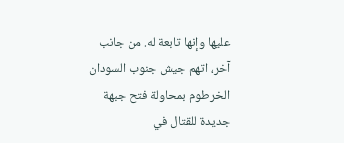عليها وإنها تابعة له. من جانب آخر، اتهم جيش جنوب السودان الخرطوم بمحاولة فتح جبهة جديدة للقتال في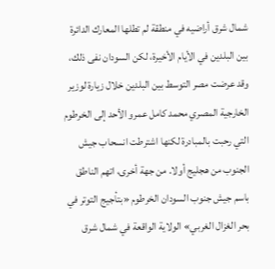شمال شرق أراضيه في منطقة لم تطلها المعارك الدائرة بين البلدين في الأيام الأخيرة، لكن السودان نفى ذلك، وقد عرضت مصر التوسط بين البلدين خلال زيارة لوزير الخارجية المصري محمد كامل عمرو الأحد إلى الخرطوم التي رحبت بالمبادرة لكنها اشترطت انسحاب جيش الجنوب من هجليج أولا. من جهة أخرى، اتهم الناطق باسم جيش جنوب السودان الخرطوم «بتأجيج التوتر في بحر الغزال الغربي» الولاية الواقعة في شمال شرق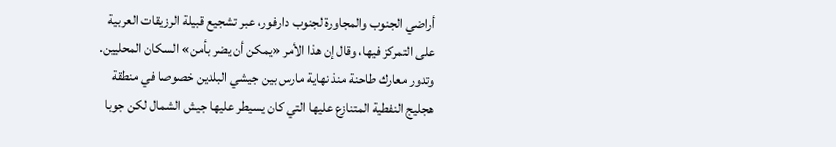أراضي الجنوب والمجاورة لجنوب دارفور، عبر تشجيع قبيلة الرزيقات العربية على التمركز فيها، وقال إن هذا الأمر «يمكن أن يضر بأمن» السكان المحليين. وتدور معارك طاحنة منذ نهاية مارس بين جيشي البلدين خصوصا في منطقة هجليج النفطية المتنازع عليها التي كان يسيطر عليها جيش الشمال لكن جوبا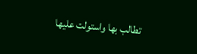تطالب بها واستولت عليها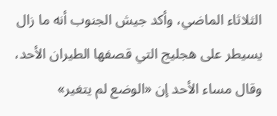الثلاثاء الماضي، وأكد جيش الجنوب أنه ما زال يسيطر على هجليج التي قصفها الطيران الأحد، وقال مساء الأحد إن «الوضع لم يتغير»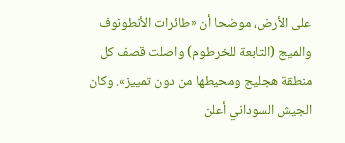على الأرض، موضحا أن «طائرات الأنطونوف والميج (التابعة للخرطوم) واصلت قصف كل منطقة هجليج ومحيطها من دون تمييز». وكان الجيش السوداني أعلن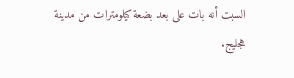السبت أنه بات على بعد بضعة كيلومترات من مدينة هجليج.